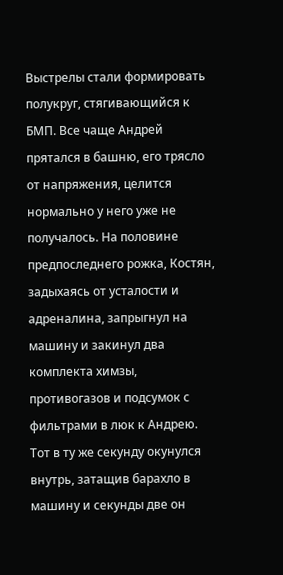Выстрелы стали формировать полукруг, стягивающийся к БМП. Все чаще Андрей прятался в башню, его трясло от напряжения, целится нормально у него уже не получалось. На половине предпоследнего рожка, Костян, задыхаясь от усталости и адреналина, запрыгнул на машину и закинул два комплекта химзы, противогазов и подсумок с фильтрами в люк к Андрею. Тот в ту же секунду окунулся внутрь, затащив барахло в машину и секунды две он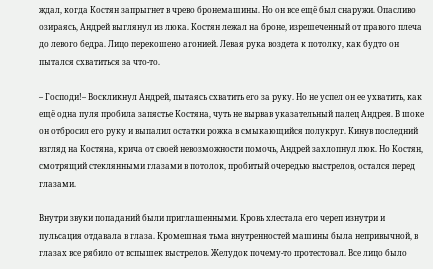ждал, когда Костян запрыгнет в чрево бронемашины. Но он все ещё был снаружи. Опасливо озираясь, Андрей выглянул из люка. Костян лежал на броне, изрешеченный от правого плеча до левого бедра. Лицо перекошено агонией. Левая рука воздета к потолку, как будто он пытался схватиться за что-то.

– Господи!– Воскликнул Андрей, пытаясь схватить его за руку. Но не успел он ее ухватить, как ещё одна пуля пробила запястье Костяна, чуть не вырвав указательный палец Андрея. В шоке он отбросил его руку и выпалил остатки рожка в смыкающийся полукруг. Кинув последний взгляд на Костяна, крича от своей невозможности помочь, Андрей захлопнул люк. Но Костян, смотрящий стеклянными глазами в потолок, пробитый очередью выстрелов, остался перед глазами.

Внутри звуки попаданий были приглашенными. Кровь хлестала его череп изнутри и пульсация отдавала в глаза. Кромешная тьма внутренностей машины была непривычной, в глазах все рябило от вспышек выстрелов. Желудок почему-то протестовал. Все лицо было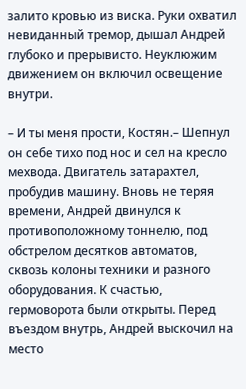залито кровью из виска. Руки охватил невиданный тремор, дышал Андрей глубоко и прерывисто. Неуклюжим движением он включил освещение внутри.

– И ты меня прости, Костян.– Шепнул он себе тихо под нос и сел на кресло мехвода. Двигатель затарахтел, пробудив машину. Вновь не теряя времени, Андрей двинулся к противоположному тоннелю, под обстрелом десятков автоматов, сквозь колоны техники и разного оборудования. К счастью, гермоворота были открыты. Перед въездом внутрь, Андрей выскочил на место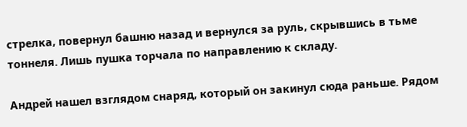стрелка, повернул башню назад и вернулся за руль, скрывшись в тьме тоннеля. Лишь пушка торчала по направлению к складу.

Андрей нашел взглядом снаряд, который он закинул сюда раньше. Рядом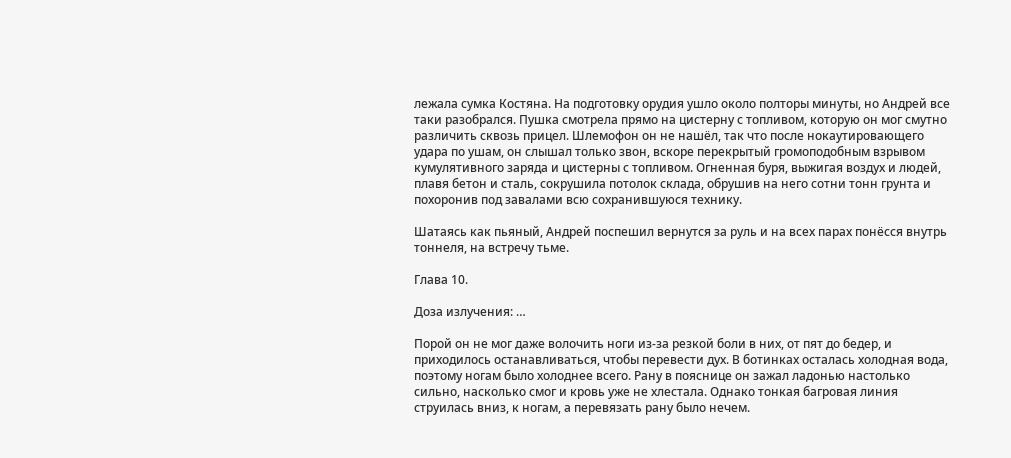лежала сумка Костяна. На подготовку орудия ушло около полторы минуты, но Андрей все таки разобрался. Пушка смотрела прямо на цистерну с топливом, которую он мог смутно различить сквозь прицел. Шлемофон он не нашёл, так что после нокаутировающего удара по ушам, он слышал только звон, вскоре перекрытый громоподобным взрывом кумулятивного заряда и цистерны с топливом. Огненная буря, выжигая воздух и людей, плавя бетон и сталь, сокрушила потолок склада, обрушив на него сотни тонн грунта и похоронив под завалами всю сохранившуюся технику.

Шатаясь как пьяный, Андрей поспешил вернутся за руль и на всех парах понёсся внутрь тоннеля, на встречу тьме.

Глава 10.

Доза излучения: …

Порой он не мог даже волочить ноги из-за резкой боли в них, от пят до бедер, и приходилось останавливаться, чтобы перевести дух. В ботинках осталась холодная вода, поэтому ногам было холоднее всего. Рану в пояснице он зажал ладонью настолько сильно, насколько смог и кровь уже не хлестала. Однако тонкая багровая линия струилась вниз, к ногам, а перевязать рану было нечем.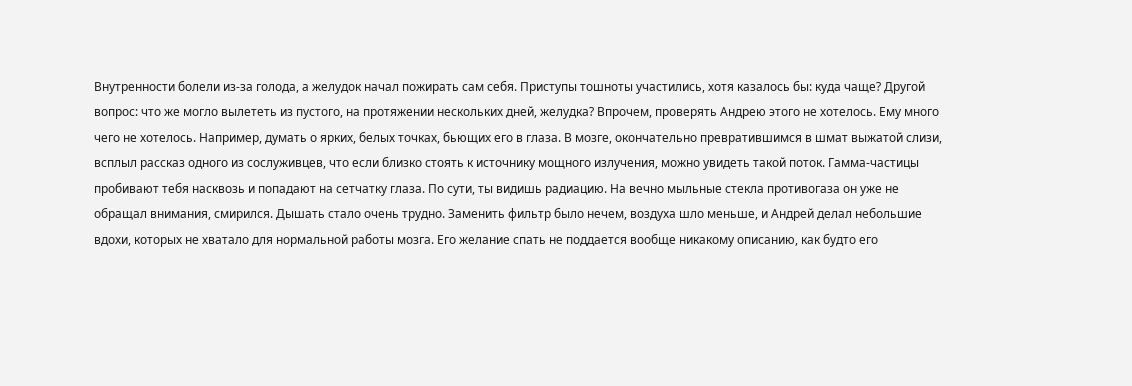Внутренности болели из-за голода, а желудок начал пожирать сам себя. Приступы тошноты участились, хотя казалось бы: куда чаще? Другой вопрос: что же могло вылететь из пустого, на протяжении нескольких дней, желудка? Впрочем, проверять Андрею этого не хотелось. Ему много чего не хотелось. Например, думать о ярких, белых точках, бьющих его в глаза. В мозге, окончательно превратившимся в шмат выжатой слизи, всплыл рассказ одного из сослуживцев, что если близко стоять к источнику мощного излучения, можно увидеть такой поток. Гамма-частицы пробивают тебя насквозь и попадают на сетчатку глаза. По сути, ты видишь радиацию. На вечно мыльные стекла противогаза он уже не обращал внимания, смирился. Дышать стало очень трудно. Заменить фильтр было нечем, воздуха шло меньше, и Андрей делал небольшие вдохи, которых не хватало для нормальной работы мозга. Его желание спать не поддается вообще никакому описанию, как будто его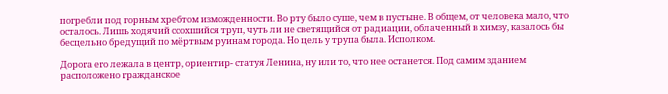погребли под горным хребтом изможденности. Во рту было суше, чем в пустыне. В общем, от человека мало, что осталось. Лишь ходячий ссохшийся труп, чуть ли не светящийся от радиации, облаченный в химзу, казалось бы бесцельно бредущий по мёртвым руинам города. Но цель у трупа была. Исполком.

Дорога его лежала в центр, ориентир- статуя Ленина, ну или то, что нее останется. Под самим зданием расположено гражданское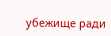убежище ради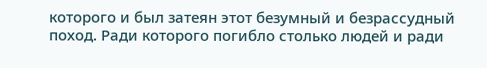которого и был затеян этот безумный и безрассудный поход. Ради которого погибло столько людей и ради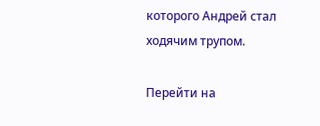которого Андрей стал ходячим трупом.

Перейти на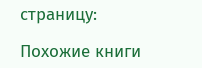страницу:

Похожие книги